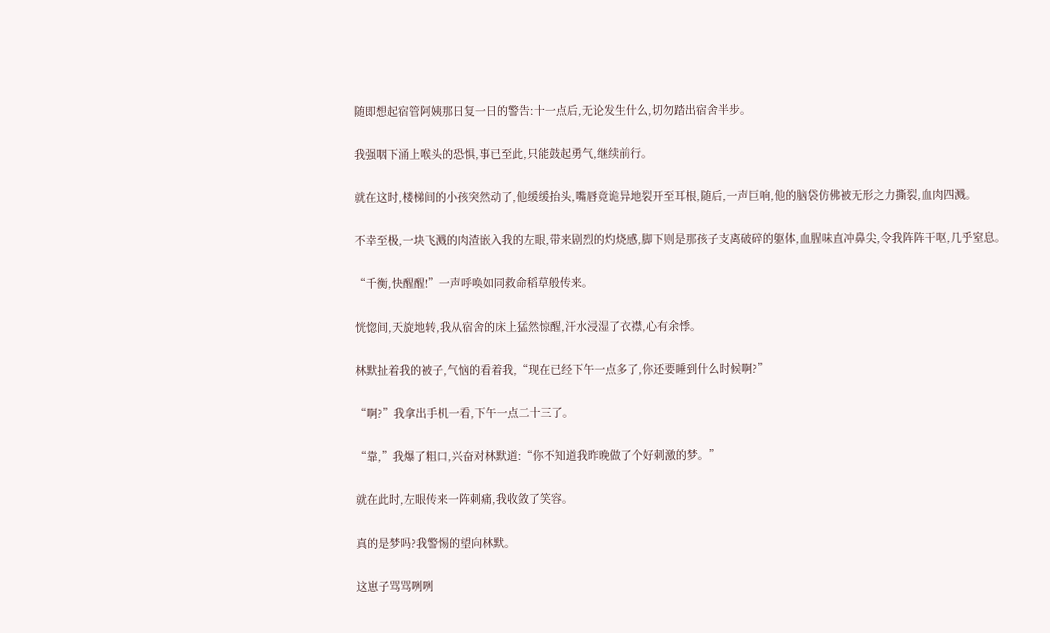随即想起宿管阿姨那日复一日的警告:十一点后,无论发生什么,切勿踏出宿舍半步。

我强咽下涌上喉头的恐惧,事已至此,只能鼓起勇气,继续前行。

就在这时,楼梯间的小孩突然动了,他缓缓抬头,嘴唇竟诡异地裂开至耳根,随后,一声巨响,他的脑袋仿佛被无形之力撕裂,血肉四溅。

不幸至极,一块飞溅的肉渣嵌入我的左眼,带来剧烈的灼烧感,脚下则是那孩子支离破碎的躯体,血腥味直冲鼻尖,令我阵阵干呕,几乎窒息。

“千衡,快醒醒!”一声呼唤如同救命稻草般传来。

恍惚间,天旋地转,我从宿舍的床上猛然惊醒,汗水浸湿了衣襟,心有余悸。

林默扯着我的被子,气恼的看着我,“现在已经下午一点多了,你还要睡到什么时候啊?”

“啊?”我拿出手机一看,下午一点二十三了。

“靠,”我爆了粗口,兴奋对林默道:“你不知道我昨晚做了个好刺激的梦。”

就在此时,左眼传来一阵刺痛,我收敛了笑容。

真的是梦吗?我警惕的望向林默。

这崽子骂骂咧咧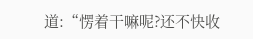道:“愣着干嘛呢?还不快收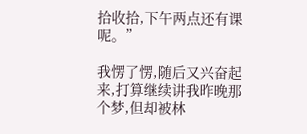拾收拾,下午两点还有课呢。”

我愣了愣,随后又兴奋起来,打算继续讲我昨晚那个梦,但却被林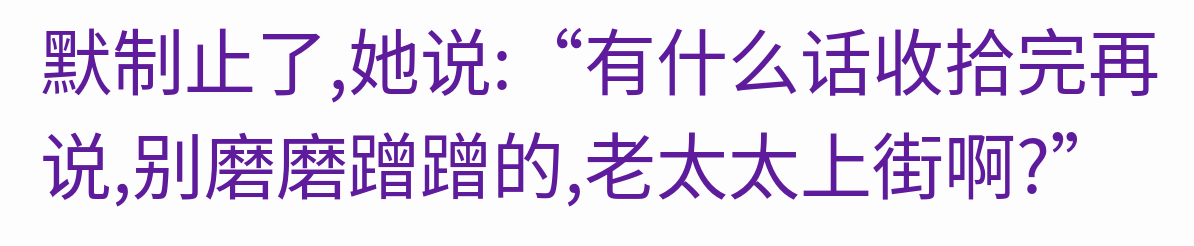默制止了,她说:“有什么话收拾完再说,别磨磨蹭蹭的,老太太上街啊?”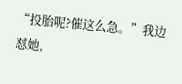“投胎呢?催这么急。”我边怼她,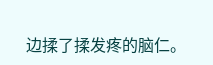边揉了揉发疼的脑仁。